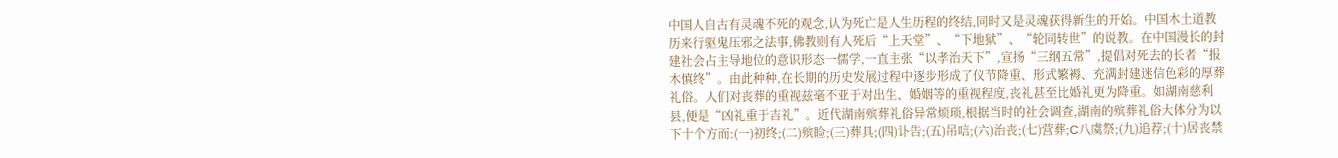中国人自古有灵魂不死的观念,认为死亡是人生历程的终结,同时又是灵魂获得新生的开始。中国木土道教历来行驱鬼压邪之法事,佛教则有人死后“上天堂”、“下地狱”、“轮同转世”的说教。在中国漫长的封建社会占主导地位的意识形态一儒学,一直主张“以孝治天下”,宣扬“三纲五常”,提倡对死去的长者“报木慎终”。由此种种,在长期的历史发展过程中逐步形成了仪节降重、形式繁褥、充满封建迷信色彩的厚葬礼俗。人们对丧葬的重视兹毫不亚于对出生、婚姻等的重视程度,丧礼甚至比婚礼更为降重。如湖南慈利县,便是“凶礼重于吉礼”。近代湖南殡葬礼俗异常烦琐,根据当时的社会调查,湖南的殡葬礼俗大体分为以下十个方而:(一)初终;(二)殡睑;(三)葬具;(四)讣告;(五)吊唁;(六)治丧;(七)营葬;C八虞祭;(九)追荐;(十)居丧禁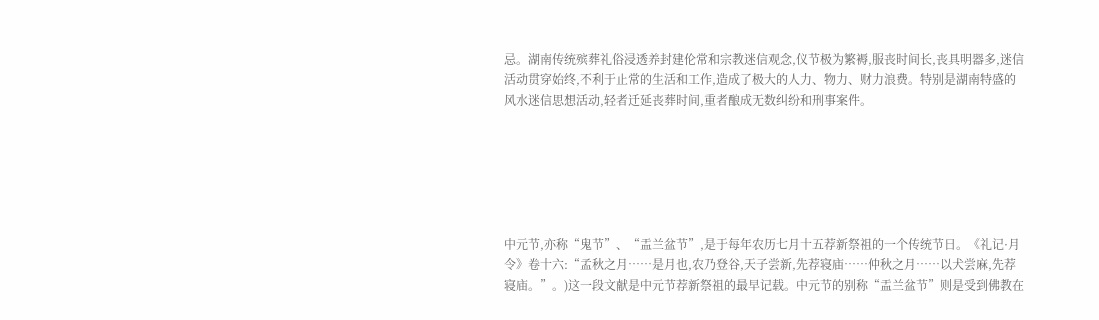忌。湖南传统殡葬礼俗浸透养封建伦常和宗教迷信观念,仪节极为繁褥,服丧时间长,丧具明器多,迷信活动贯穿始终,不利于止常的生活和工作,造成了极大的人力、物力、财力浪费。特别是湖南特盛的风水迷信思想活动,轻者迁延丧葬时间,重者酿成无数纠纷和刑事案件。






中元节,亦称“鬼节”、“盂兰盆节”,是于每年农历七月十五荐新祭祖的一个传统节日。《礼记·月令》卷十六:“孟秋之月……是月也,农乃登谷,天子尝新,先荐寝庙……仲秋之月……以犬尝麻,先荐寝庙。”。)这一段文献是中元节荐新祭祖的最早记载。中元节的别称“盂兰盆节”则是受到佛教在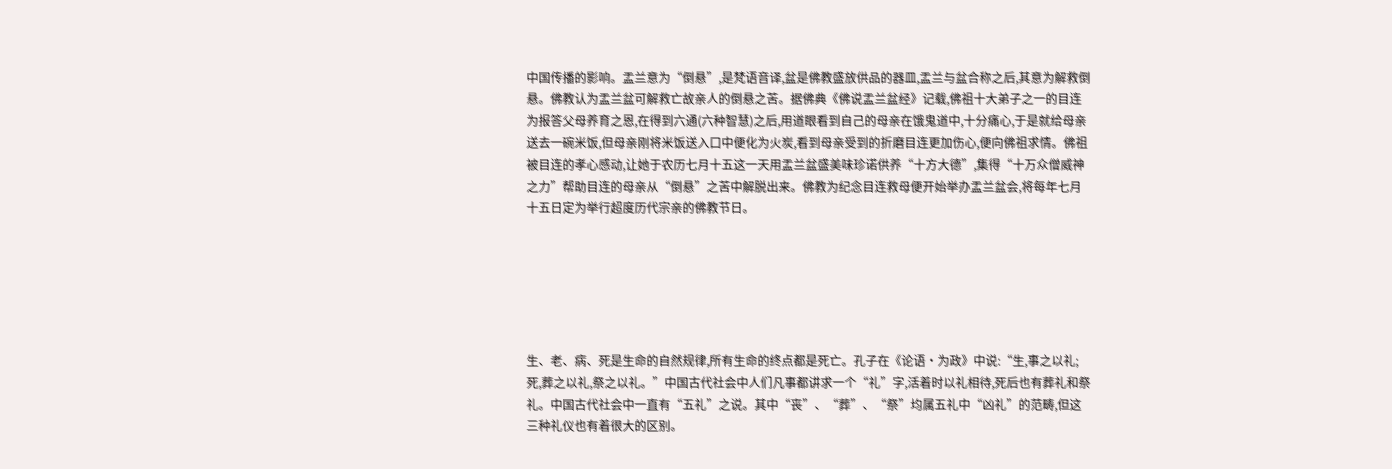中国传播的影响。盂兰意为“倒悬”,是梵语音译,盆是佛教盛放供品的器皿,盂兰与盆合称之后,其意为解救倒悬。佛教认为盂兰盆可解救亡故亲人的倒悬之苦。据佛典《佛说盂兰盆经》记载,佛祖十大弟子之一的目连为报答父母养育之恩,在得到六通(六种智慧)之后,用道眼看到自己的母亲在饿鬼道中,十分痛心,于是就给母亲送去一碗米饭,但母亲刚将米饭送入口中便化为火炭,看到母亲受到的折磨目连更加伤心,便向佛祖求情。佛祖被目连的孝心感动,让她于农历七月十五这一天用盂兰盆盛美味珍诺供养“十方大德”,集得“十万众僧威神之力”帮助目连的母亲从“倒悬”之苦中解脱出来。佛教为纪念目连救母便开始举办盂兰盆会,将每年七月十五日定为举行超度历代宗亲的佛教节日。






生、老、病、死是生命的自然规律,所有生命的终点都是死亡。孔子在《论语·为政》中说:“生,事之以礼;死,葬之以礼,祭之以礼。”中国古代社会中人们凡事都讲求一个“礼”字,活着时以礼相待,死后也有葬礼和祭礼。中国古代社会中一直有“五礼”之说。其中“丧”、“葬”、“祭”均属五礼中“凶礼”的范畴,但这三种礼仪也有着很大的区别。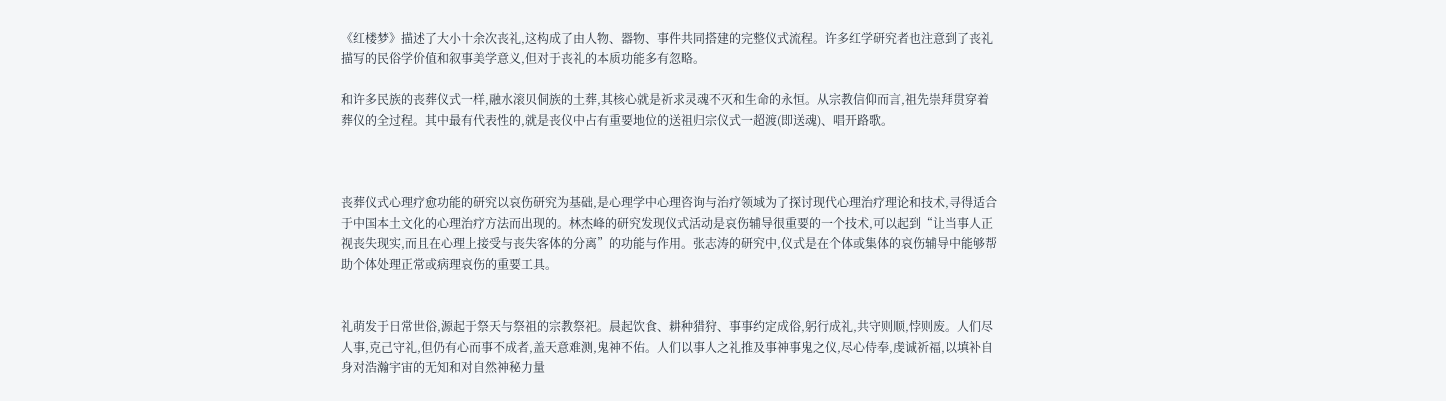《红楼梦》描述了大小十余次丧礼,这构成了由人物、器物、事件共同搭建的完整仪式流程。许多红学研究者也注意到了丧礼描写的民俗学价值和叙事美学意义,但对于丧礼的本质功能多有忽略。

和许多民族的丧葬仪式一样,融水滚贝侗族的土葬,其核心就是祈求灵魂不灭和生命的永恒。从宗教信仰而言,祖先崇拜贯穿着葬仪的全过程。其中最有代表性的,就是丧仪中占有重要地位的送祖归宗仪式一超渡(即送魂)、唱开路歌。



丧葬仪式心理疗愈功能的研究以哀伤研究为基础,是心理学中心理咨询与治疗领域为了探讨现代心理治疗理论和技术,寻得适合于中国本土文化的心理治疗方法而出现的。林杰峰的研究发现仪式活动是哀伤辅导很重要的一个技术,可以起到“让当事人正视丧失现实,而且在心理上接受与丧失客体的分离”的功能与作用。张志涛的研究中,仪式是在个体或集体的哀伤辅导中能够帮助个体处理正常或病理哀伤的重要工具。


礼萌发于日常世俗,源起于祭天与祭祖的宗教祭祀。晨起饮食、耕种猎狩、事事约定成俗,躬行成礼,共守则顺,悖则废。人们尽人事,克己守礼,但仍有心而事不成者,盖天意难测,鬼神不佑。人们以事人之礼推及事神事鬼之仪,尽心侍奉,虔诚祈福,以填补自身对浩瀚宇宙的无知和对自然神秘力量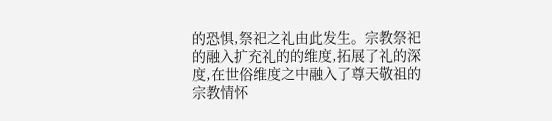的恐惧,祭祀之礼由此发生。宗教祭祀的融入扩充礼的的维度,拓展了礼的深度,在世俗维度之中融入了尊天敬祖的宗教情怀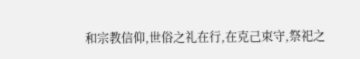和宗教信仰,世俗之礼在行,在克己束守,祭祀之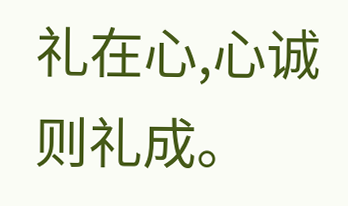礼在心,心诚则礼成。